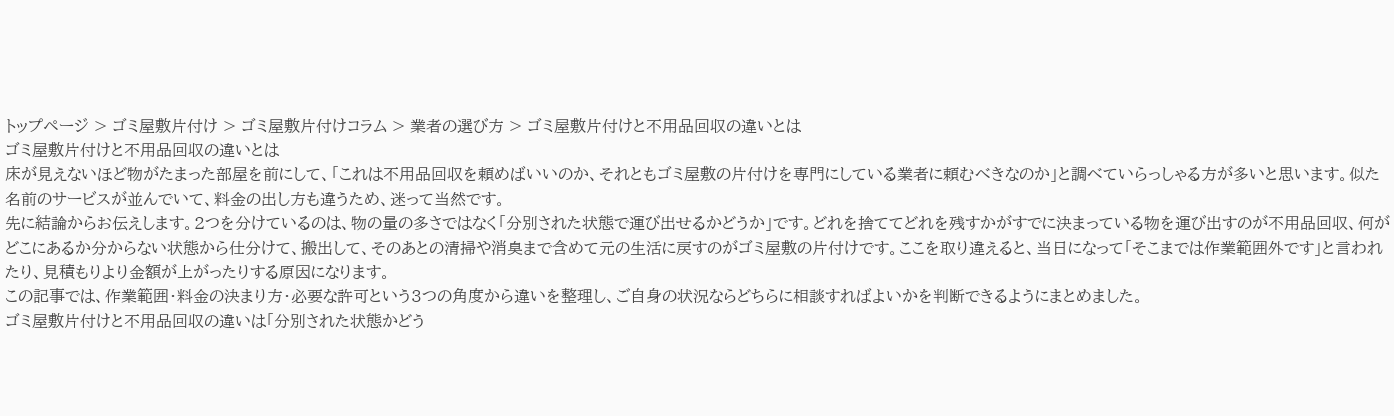トップページ > ゴミ屋敷片付け > ゴミ屋敷片付けコラム > 業者の選び方 > ゴミ屋敷片付けと不用品回収の違いとは
ゴミ屋敷片付けと不用品回収の違いとは
床が見えないほど物がたまった部屋を前にして、「これは不用品回収を頼めばいいのか、それともゴミ屋敷の片付けを専門にしている業者に頼むべきなのか」と調べていらっしゃる方が多いと思います。似た名前のサービスが並んでいて、料金の出し方も違うため、迷って当然です。
先に結論からお伝えします。2つを分けているのは、物の量の多さではなく「分別された状態で運び出せるかどうか」です。どれを捨ててどれを残すかがすでに決まっている物を運び出すのが不用品回収、何がどこにあるか分からない状態から仕分けて、搬出して、そのあとの清掃や消臭まで含めて元の生活に戻すのがゴミ屋敷の片付けです。ここを取り違えると、当日になって「そこまでは作業範囲外です」と言われたり、見積もりより金額が上がったりする原因になります。
この記事では、作業範囲・料金の決まり方・必要な許可という3つの角度から違いを整理し、ご自身の状況ならどちらに相談すればよいかを判断できるようにまとめました。
ゴミ屋敷片付けと不用品回収の違いは「分別された状態かどう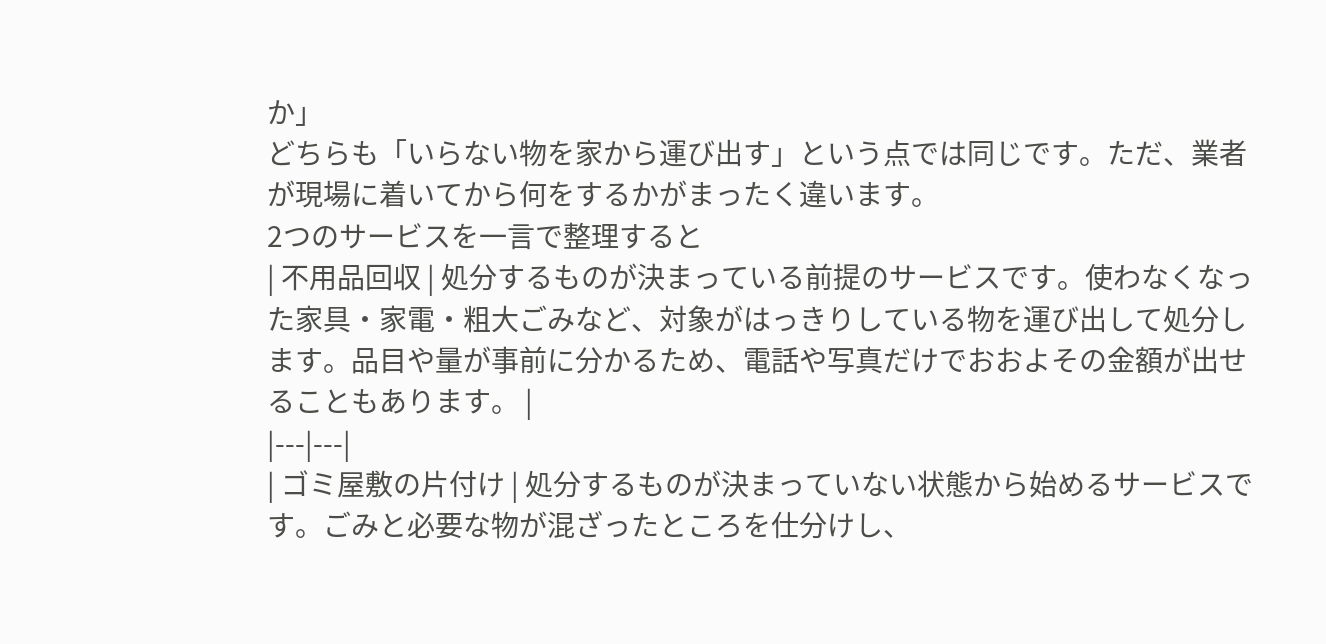か」
どちらも「いらない物を家から運び出す」という点では同じです。ただ、業者が現場に着いてから何をするかがまったく違います。
2つのサービスを一言で整理すると
| 不用品回収 | 処分するものが決まっている前提のサービスです。使わなくなった家具・家電・粗大ごみなど、対象がはっきりしている物を運び出して処分します。品目や量が事前に分かるため、電話や写真だけでおおよその金額が出せることもあります。 |
|---|---|
| ゴミ屋敷の片付け | 処分するものが決まっていない状態から始めるサービスです。ごみと必要な物が混ざったところを仕分けし、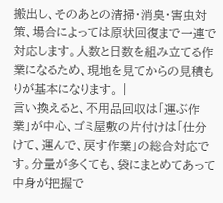搬出し、そのあとの清掃・消臭・害虫対策、場合によっては原状回復まで一連で対応します。人数と日数を組み立てる作業になるため、現地を見てからの見積もりが基本になります。 |
言い換えると、不用品回収は「運ぶ作業」が中心、ゴミ屋敷の片付けは「仕分けて、運んで、戻す作業」の総合対応です。分量が多くても、袋にまとめてあって中身が把握で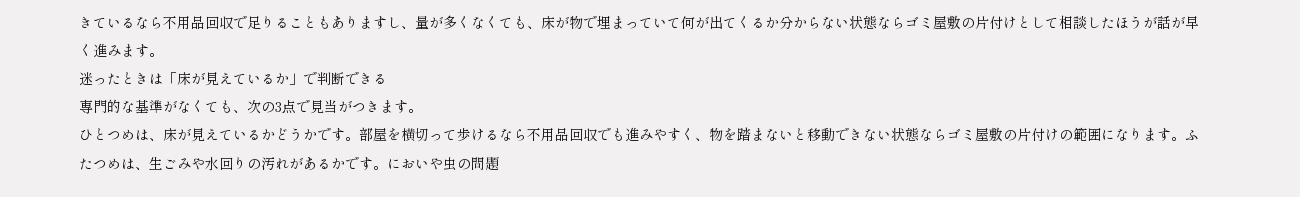きているなら不用品回収で足りることもありますし、量が多くなくても、床が物で埋まっていて何が出てくるか分からない状態ならゴミ屋敷の片付けとして相談したほうが話が早く進みます。
迷ったときは「床が見えているか」で判断できる
専門的な基準がなくても、次の3点で見当がつきます。
ひとつめは、床が見えているかどうかです。部屋を横切って歩けるなら不用品回収でも進みやすく、物を踏まないと移動できない状態ならゴミ屋敷の片付けの範囲になります。ふたつめは、生ごみや水回りの汚れがあるかです。においや虫の問題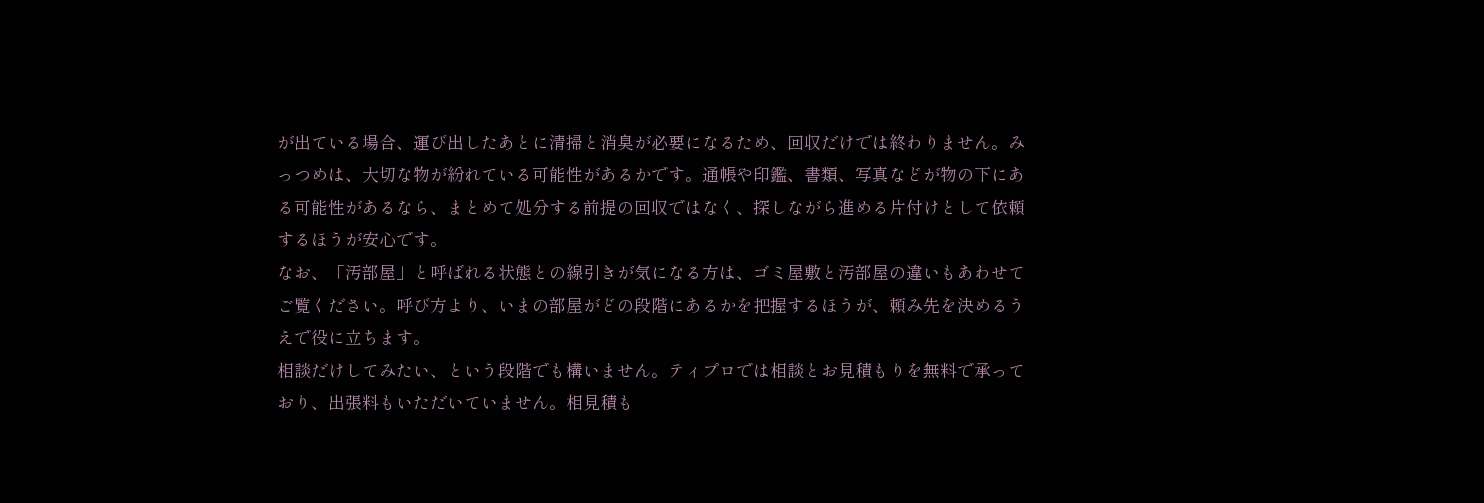が出ている場合、運び出したあとに清掃と消臭が必要になるため、回収だけでは終わりません。みっつめは、大切な物が紛れている可能性があるかです。通帳や印鑑、書類、写真などが物の下にある可能性があるなら、まとめて処分する前提の回収ではなく、探しながら進める片付けとして依頼するほうが安心です。
なお、「汚部屋」と呼ばれる状態との線引きが気になる方は、ゴミ屋敷と汚部屋の違いもあわせてご覧ください。呼び方より、いまの部屋がどの段階にあるかを把握するほうが、頼み先を決めるうえで役に立ちます。
相談だけしてみたい、という段階でも構いません。ティプロでは相談とお見積もりを無料で承っており、出張料もいただいていません。相見積も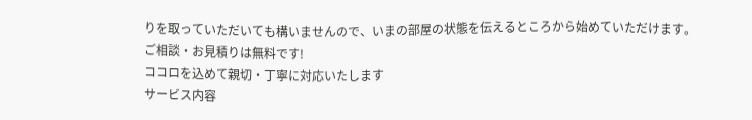りを取っていただいても構いませんので、いまの部屋の状態を伝えるところから始めていただけます。
ご相談・お見積りは無料です!
ココロを込めて親切・丁寧に対応いたします
サービス内容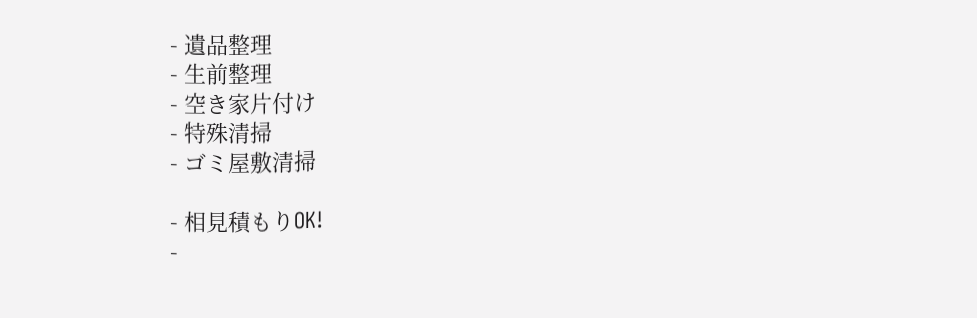- 遺品整理
- 生前整理
- 空き家片付け
- 特殊清掃
- ゴミ屋敷清掃

- 相見積もりOK!
-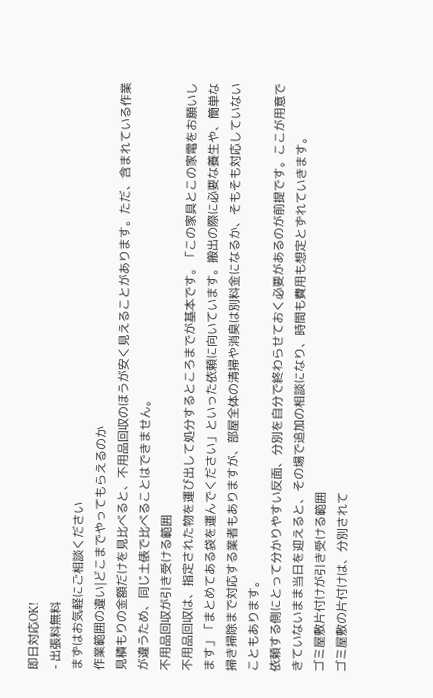即日対応OK!
- 出張料無料
まずはお気軽にご相談ください
作業範囲の違い|どこまでやってもらえるのか
見積もりの金額だけを見比べると、不用品回収のほうが安く見えることがあります。ただ、含まれている作業が違うため、同じ土俵で比べることはできません。
不用品回収が引き受ける範囲
不用品回収は、指定された物を運び出して処分するところまでが基本です。「この家具とこの家電をお願いします」「まとめてある袋を運んでください」といった依頼に向いています。搬出の際に必要な養生や、簡単な掃き掃除まで対応する業者もありますが、部屋全体の清掃や消臭は別料金になるか、そもそも対応していないこともあります。
依頼する側にとって分かりやすい反面、分別を自分で終わらせておく必要があるのが前提です。ここが用意できていないまま当日を迎えると、その場で追加の相談になり、時間も費用も想定とずれていきます。
ゴミ屋敷片付けが引き受ける範囲
ゴミ屋敷の片付けは、分別されて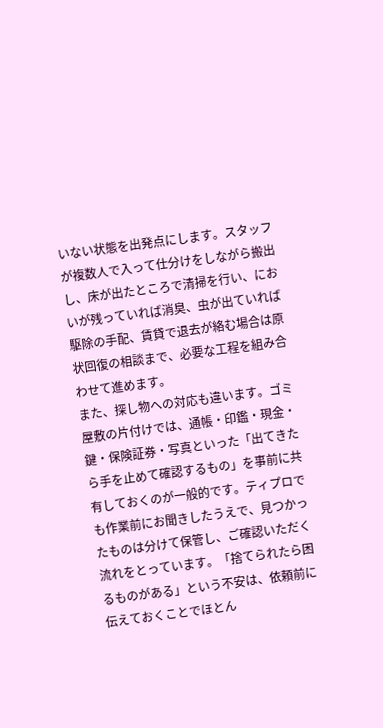いない状態を出発点にします。スタッフが複数人で入って仕分けをしながら搬出し、床が出たところで清掃を行い、においが残っていれば消臭、虫が出ていれば駆除の手配、賃貸で退去が絡む場合は原状回復の相談まで、必要な工程を組み合わせて進めます。
また、探し物への対応も違います。ゴミ屋敷の片付けでは、通帳・印鑑・現金・鍵・保険証券・写真といった「出てきたら手を止めて確認するもの」を事前に共有しておくのが一般的です。ティプロでも作業前にお聞きしたうえで、見つかったものは分けて保管し、ご確認いただく流れをとっています。「捨てられたら困るものがある」という不安は、依頼前に伝えておくことでほとん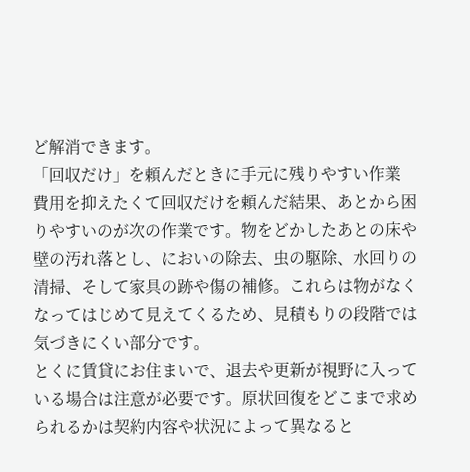ど解消できます。
「回収だけ」を頼んだときに手元に残りやすい作業
費用を抑えたくて回収だけを頼んだ結果、あとから困りやすいのが次の作業です。物をどかしたあとの床や壁の汚れ落とし、においの除去、虫の駆除、水回りの清掃、そして家具の跡や傷の補修。これらは物がなくなってはじめて見えてくるため、見積もりの段階では気づきにくい部分です。
とくに賃貸にお住まいで、退去や更新が視野に入っている場合は注意が必要です。原状回復をどこまで求められるかは契約内容や状況によって異なると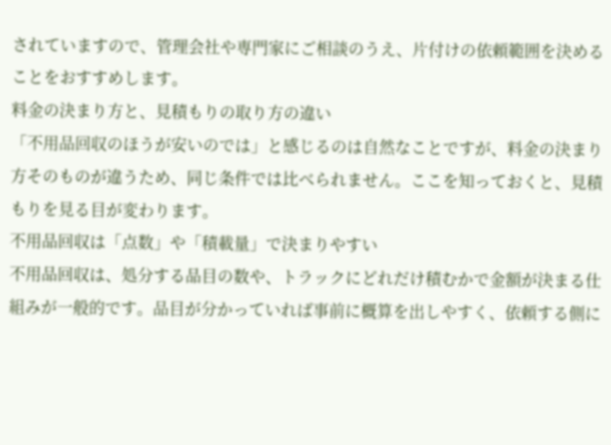されていますので、管理会社や専門家にご相談のうえ、片付けの依頼範囲を決めることをおすすめします。
料金の決まり方と、見積もりの取り方の違い
「不用品回収のほうが安いのでは」と感じるのは自然なことですが、料金の決まり方そのものが違うため、同じ条件では比べられません。ここを知っておくと、見積もりを見る目が変わります。
不用品回収は「点数」や「積載量」で決まりやすい
不用品回収は、処分する品目の数や、トラックにどれだけ積むかで金額が決まる仕組みが一般的です。品目が分かっていれば事前に概算を出しやすく、依頼する側に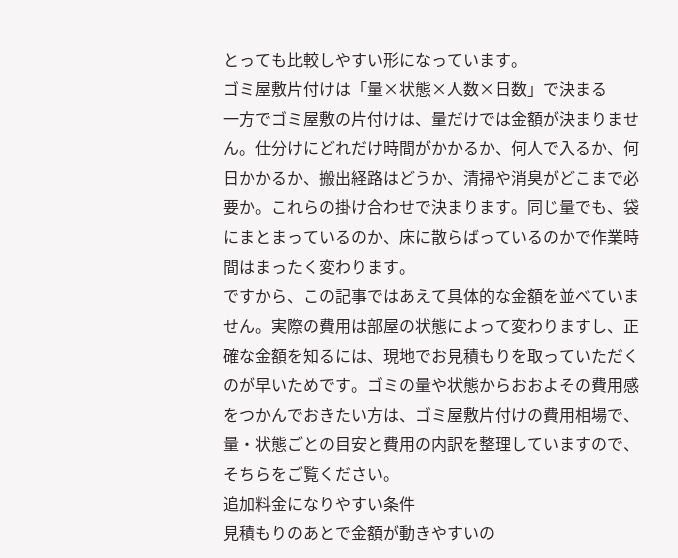とっても比較しやすい形になっています。
ゴミ屋敷片付けは「量×状態×人数×日数」で決まる
一方でゴミ屋敷の片付けは、量だけでは金額が決まりません。仕分けにどれだけ時間がかかるか、何人で入るか、何日かかるか、搬出経路はどうか、清掃や消臭がどこまで必要か。これらの掛け合わせで決まります。同じ量でも、袋にまとまっているのか、床に散らばっているのかで作業時間はまったく変わります。
ですから、この記事ではあえて具体的な金額を並べていません。実際の費用は部屋の状態によって変わりますし、正確な金額を知るには、現地でお見積もりを取っていただくのが早いためです。ゴミの量や状態からおおよその費用感をつかんでおきたい方は、ゴミ屋敷片付けの費用相場で、量・状態ごとの目安と費用の内訳を整理していますので、そちらをご覧ください。
追加料金になりやすい条件
見積もりのあとで金額が動きやすいの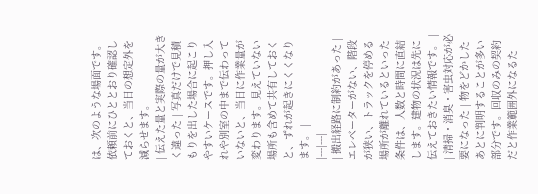は、次のような場面です。依頼前にひととおり確認しておくと、当日の想定外を減らせます。
| 伝えた量と実際の量が大きく違った | 写真だけで見積もりを出した場合に起こりやすいケースです。押し入れや別室の中まで伝わっていないと、当日に作業量が変わります。見えていない場所も含めて共有しておくと、ずれが起きにくくなります。 |
|---|---|
| 搬出経路に制約があった | エレベーターがない、階段が狭い、トラックを停める場所が離れているといった条件は、人数と時間に直結します。建物の状況は先に伝えておきたい情報です。 |
| 清掃・消臭・害虫対応が必要になった | 物をどかしたあとに判明することが多い部分です。回収のみの契約だと作業範囲外になるた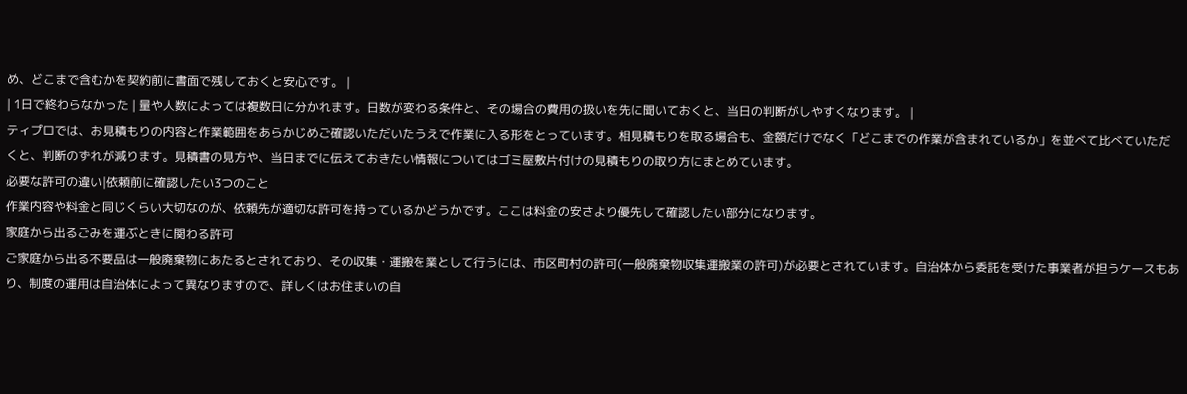め、どこまで含むかを契約前に書面で残しておくと安心です。 |
| 1日で終わらなかった | 量や人数によっては複数日に分かれます。日数が変わる条件と、その場合の費用の扱いを先に聞いておくと、当日の判断がしやすくなります。 |
ティプロでは、お見積もりの内容と作業範囲をあらかじめご確認いただいたうえで作業に入る形をとっています。相見積もりを取る場合も、金額だけでなく「どこまでの作業が含まれているか」を並べて比べていただくと、判断のずれが減ります。見積書の見方や、当日までに伝えておきたい情報についてはゴミ屋敷片付けの見積もりの取り方にまとめています。
必要な許可の違い|依頼前に確認したい3つのこと
作業内容や料金と同じくらい大切なのが、依頼先が適切な許可を持っているかどうかです。ここは料金の安さより優先して確認したい部分になります。
家庭から出るごみを運ぶときに関わる許可
ご家庭から出る不要品は一般廃棄物にあたるとされており、その収集・運搬を業として行うには、市区町村の許可(一般廃棄物収集運搬業の許可)が必要とされています。自治体から委託を受けた事業者が担うケースもあり、制度の運用は自治体によって異なりますので、詳しくはお住まいの自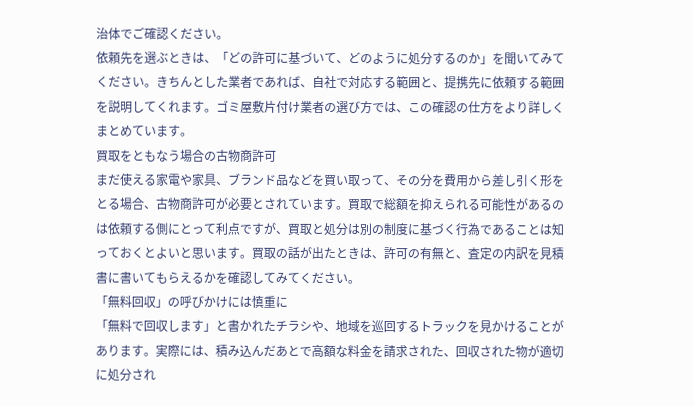治体でご確認ください。
依頼先を選ぶときは、「どの許可に基づいて、どのように処分するのか」を聞いてみてください。きちんとした業者であれば、自社で対応する範囲と、提携先に依頼する範囲を説明してくれます。ゴミ屋敷片付け業者の選び方では、この確認の仕方をより詳しくまとめています。
買取をともなう場合の古物商許可
まだ使える家電や家具、ブランド品などを買い取って、その分を費用から差し引く形をとる場合、古物商許可が必要とされています。買取で総額を抑えられる可能性があるのは依頼する側にとって利点ですが、買取と処分は別の制度に基づく行為であることは知っておくとよいと思います。買取の話が出たときは、許可の有無と、査定の内訳を見積書に書いてもらえるかを確認してみてください。
「無料回収」の呼びかけには慎重に
「無料で回収します」と書かれたチラシや、地域を巡回するトラックを見かけることがあります。実際には、積み込んだあとで高額な料金を請求された、回収された物が適切に処分され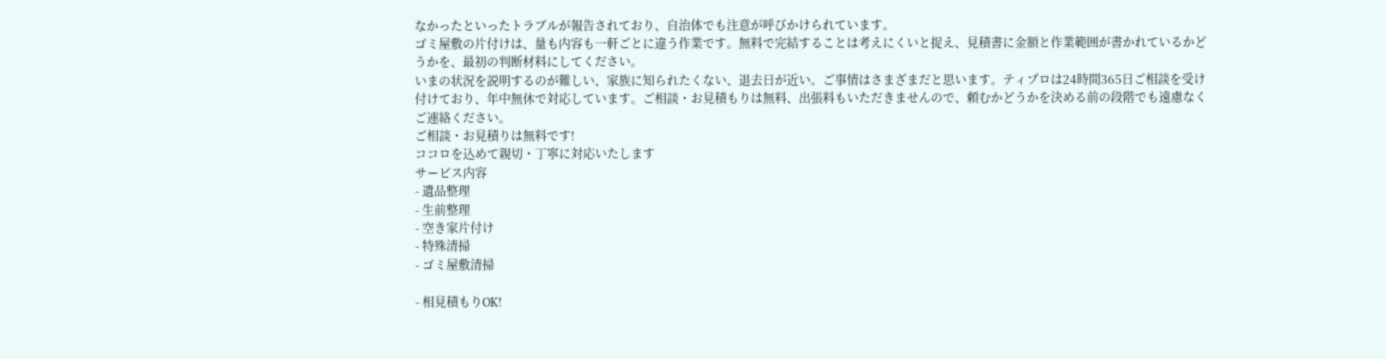なかったといったトラブルが報告されており、自治体でも注意が呼びかけられています。
ゴミ屋敷の片付けは、量も内容も一軒ごとに違う作業です。無料で完結することは考えにくいと捉え、見積書に金額と作業範囲が書かれているかどうかを、最初の判断材料にしてください。
いまの状況を説明するのが難しい、家族に知られたくない、退去日が近い。ご事情はさまざまだと思います。ティプロは24時間365日ご相談を受け付けており、年中無休で対応しています。ご相談・お見積もりは無料、出張料もいただきませんので、頼むかどうかを決める前の段階でも遠慮なくご連絡ください。
ご相談・お見積りは無料です!
ココロを込めて親切・丁寧に対応いたします
サービス内容
- 遺品整理
- 生前整理
- 空き家片付け
- 特殊清掃
- ゴミ屋敷清掃

- 相見積もりOK!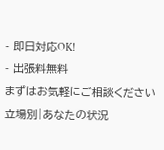- 即日対応OK!
- 出張料無料
まずはお気軽にご相談ください
立場別|あなたの状況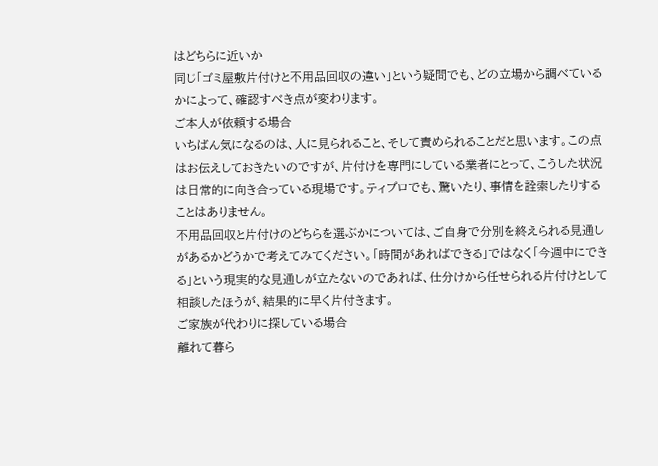はどちらに近いか
同じ「ゴミ屋敷片付けと不用品回収の違い」という疑問でも、どの立場から調べているかによって、確認すべき点が変わります。
ご本人が依頼する場合
いちばん気になるのは、人に見られること、そして責められることだと思います。この点はお伝えしておきたいのですが、片付けを専門にしている業者にとって、こうした状況は日常的に向き合っている現場です。ティプロでも、驚いたり、事情を詮索したりすることはありません。
不用品回収と片付けのどちらを選ぶかについては、ご自身で分別を終えられる見通しがあるかどうかで考えてみてください。「時間があればできる」ではなく「今週中にできる」という現実的な見通しが立たないのであれば、仕分けから任せられる片付けとして相談したほうが、結果的に早く片付きます。
ご家族が代わりに探している場合
離れて暮ら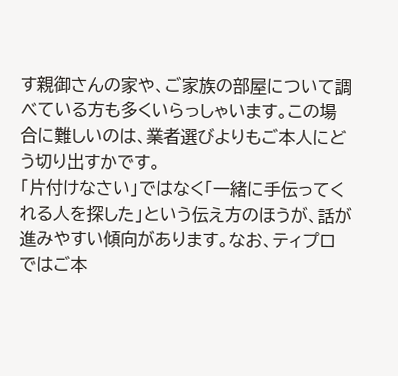す親御さんの家や、ご家族の部屋について調べている方も多くいらっしゃいます。この場合に難しいのは、業者選びよりもご本人にどう切り出すかです。
「片付けなさい」ではなく「一緒に手伝ってくれる人を探した」という伝え方のほうが、話が進みやすい傾向があります。なお、ティプロではご本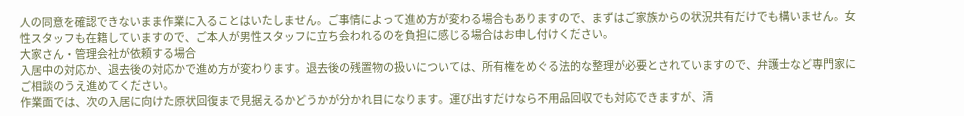人の同意を確認できないまま作業に入ることはいたしません。ご事情によって進め方が変わる場合もありますので、まずはご家族からの状況共有だけでも構いません。女性スタッフも在籍していますので、ご本人が男性スタッフに立ち会われるのを負担に感じる場合はお申し付けください。
大家さん・管理会社が依頼する場合
入居中の対応か、退去後の対応かで進め方が変わります。退去後の残置物の扱いについては、所有権をめぐる法的な整理が必要とされていますので、弁護士など専門家にご相談のうえ進めてください。
作業面では、次の入居に向けた原状回復まで見据えるかどうかが分かれ目になります。運び出すだけなら不用品回収でも対応できますが、清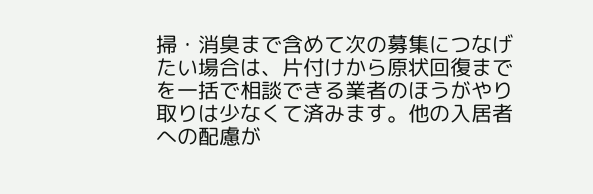掃・消臭まで含めて次の募集につなげたい場合は、片付けから原状回復までを一括で相談できる業者のほうがやり取りは少なくて済みます。他の入居者への配慮が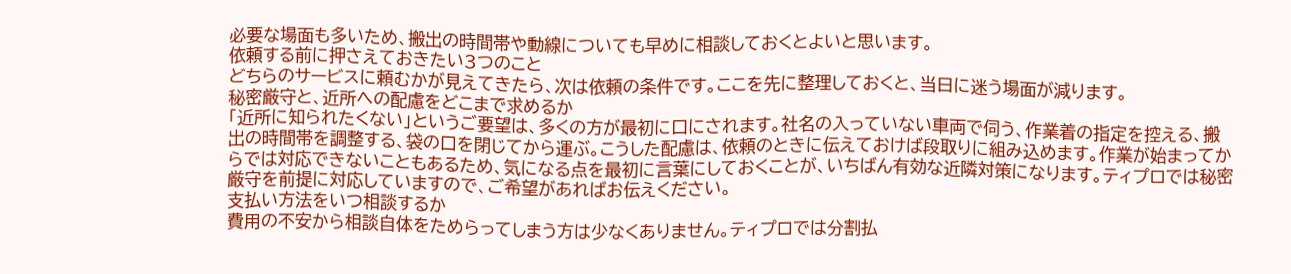必要な場面も多いため、搬出の時間帯や動線についても早めに相談しておくとよいと思います。
依頼する前に押さえておきたい3つのこと
どちらのサービスに頼むかが見えてきたら、次は依頼の条件です。ここを先に整理しておくと、当日に迷う場面が減ります。
秘密厳守と、近所への配慮をどこまで求めるか
「近所に知られたくない」というご要望は、多くの方が最初に口にされます。社名の入っていない車両で伺う、作業着の指定を控える、搬出の時間帯を調整する、袋の口を閉じてから運ぶ。こうした配慮は、依頼のときに伝えておけば段取りに組み込めます。作業が始まってからでは対応できないこともあるため、気になる点を最初に言葉にしておくことが、いちばん有効な近隣対策になります。ティプロでは秘密厳守を前提に対応していますので、ご希望があればお伝えください。
支払い方法をいつ相談するか
費用の不安から相談自体をためらってしまう方は少なくありません。ティプロでは分割払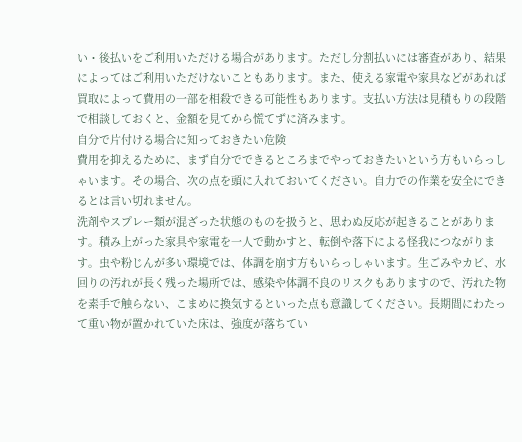い・後払いをご利用いただける場合があります。ただし分割払いには審査があり、結果によってはご利用いただけないこともあります。また、使える家電や家具などがあれば買取によって費用の一部を相殺できる可能性もあります。支払い方法は見積もりの段階で相談しておくと、金額を見てから慌てずに済みます。
自分で片付ける場合に知っておきたい危険
費用を抑えるために、まず自分でできるところまでやっておきたいという方もいらっしゃいます。その場合、次の点を頭に入れておいてください。自力での作業を安全にできるとは言い切れません。
洗剤やスプレー類が混ざった状態のものを扱うと、思わぬ反応が起きることがあります。積み上がった家具や家電を一人で動かすと、転倒や落下による怪我につながります。虫や粉じんが多い環境では、体調を崩す方もいらっしゃいます。生ごみやカビ、水回りの汚れが長く残った場所では、感染や体調不良のリスクもありますので、汚れた物を素手で触らない、こまめに換気するといった点も意識してください。長期間にわたって重い物が置かれていた床は、強度が落ちてい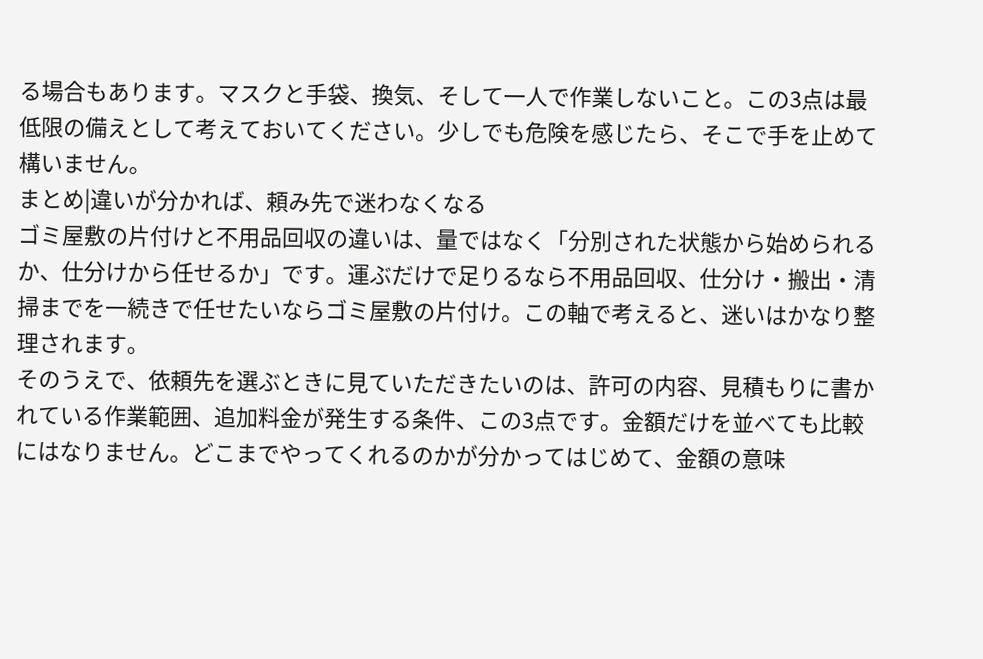る場合もあります。マスクと手袋、換気、そして一人で作業しないこと。この3点は最低限の備えとして考えておいてください。少しでも危険を感じたら、そこで手を止めて構いません。
まとめ|違いが分かれば、頼み先で迷わなくなる
ゴミ屋敷の片付けと不用品回収の違いは、量ではなく「分別された状態から始められるか、仕分けから任せるか」です。運ぶだけで足りるなら不用品回収、仕分け・搬出・清掃までを一続きで任せたいならゴミ屋敷の片付け。この軸で考えると、迷いはかなり整理されます。
そのうえで、依頼先を選ぶときに見ていただきたいのは、許可の内容、見積もりに書かれている作業範囲、追加料金が発生する条件、この3点です。金額だけを並べても比較にはなりません。どこまでやってくれるのかが分かってはじめて、金額の意味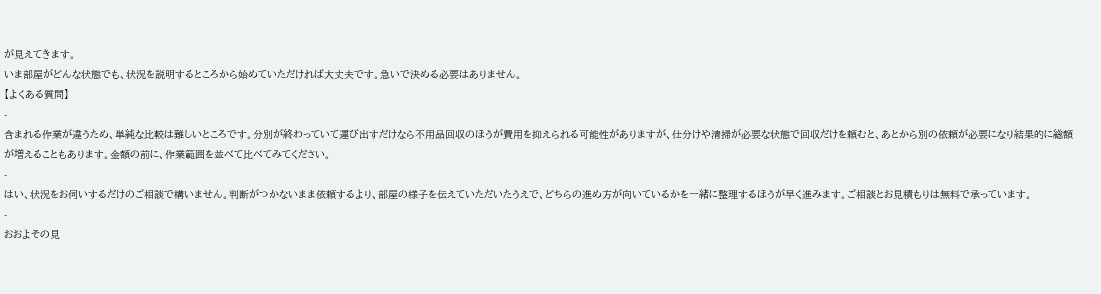が見えてきます。
いま部屋がどんな状態でも、状況を説明するところから始めていただければ大丈夫です。急いで決める必要はありません。
【よくある質問】
-
含まれる作業が違うため、単純な比較は難しいところです。分別が終わっていて運び出すだけなら不用品回収のほうが費用を抑えられる可能性がありますが、仕分けや清掃が必要な状態で回収だけを頼むと、あとから別の依頼が必要になり結果的に総額が増えることもあります。金額の前に、作業範囲を並べて比べてみてください。
-
はい、状況をお伺いするだけのご相談で構いません。判断がつかないまま依頼するより、部屋の様子を伝えていただいたうえで、どちらの進め方が向いているかを一緒に整理するほうが早く進みます。ご相談とお見積もりは無料で承っています。
-
おおよその見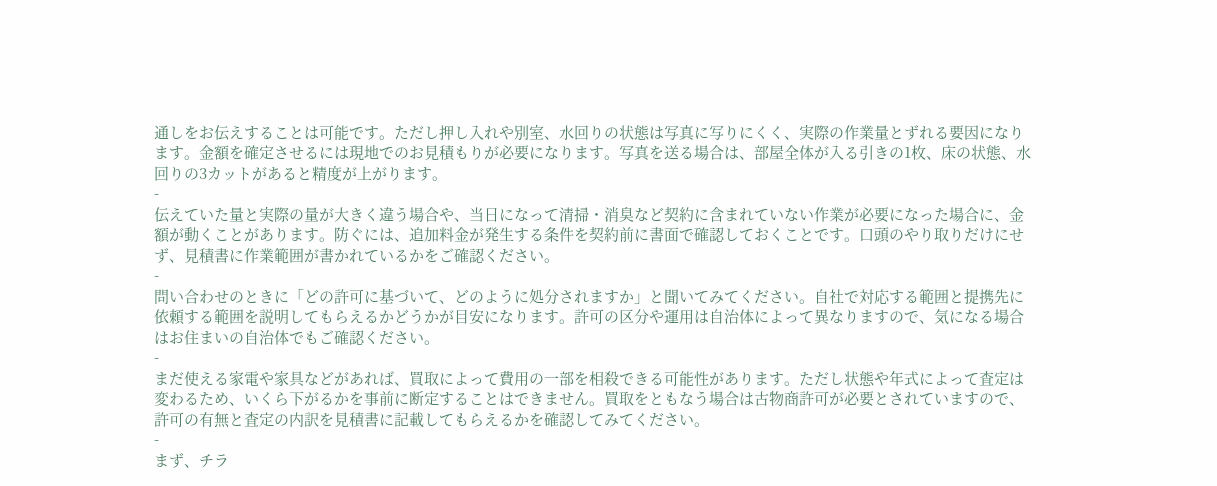通しをお伝えすることは可能です。ただし押し入れや別室、水回りの状態は写真に写りにくく、実際の作業量とずれる要因になります。金額を確定させるには現地でのお見積もりが必要になります。写真を送る場合は、部屋全体が入る引きの1枚、床の状態、水回りの3カットがあると精度が上がります。
-
伝えていた量と実際の量が大きく違う場合や、当日になって清掃・消臭など契約に含まれていない作業が必要になった場合に、金額が動くことがあります。防ぐには、追加料金が発生する条件を契約前に書面で確認しておくことです。口頭のやり取りだけにせず、見積書に作業範囲が書かれているかをご確認ください。
-
問い合わせのときに「どの許可に基づいて、どのように処分されますか」と聞いてみてください。自社で対応する範囲と提携先に依頼する範囲を説明してもらえるかどうかが目安になります。許可の区分や運用は自治体によって異なりますので、気になる場合はお住まいの自治体でもご確認ください。
-
まだ使える家電や家具などがあれば、買取によって費用の一部を相殺できる可能性があります。ただし状態や年式によって査定は変わるため、いくら下がるかを事前に断定することはできません。買取をともなう場合は古物商許可が必要とされていますので、許可の有無と査定の内訳を見積書に記載してもらえるかを確認してみてください。
-
まず、チラ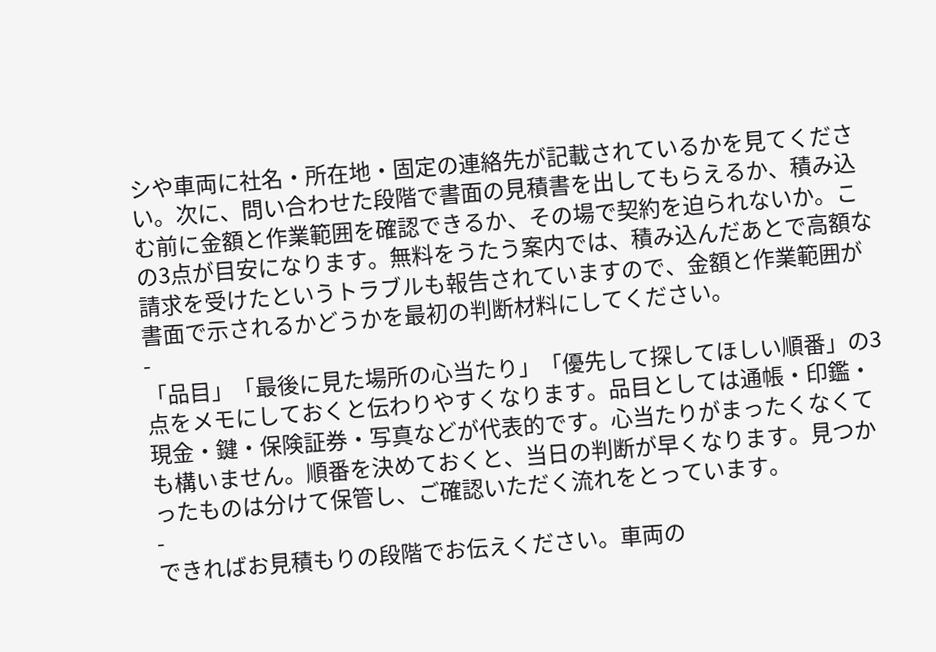シや車両に社名・所在地・固定の連絡先が記載されているかを見てください。次に、問い合わせた段階で書面の見積書を出してもらえるか、積み込む前に金額と作業範囲を確認できるか、その場で契約を迫られないか。この3点が目安になります。無料をうたう案内では、積み込んだあとで高額な請求を受けたというトラブルも報告されていますので、金額と作業範囲が書面で示されるかどうかを最初の判断材料にしてください。
-
「品目」「最後に見た場所の心当たり」「優先して探してほしい順番」の3点をメモにしておくと伝わりやすくなります。品目としては通帳・印鑑・現金・鍵・保険証券・写真などが代表的です。心当たりがまったくなくても構いません。順番を決めておくと、当日の判断が早くなります。見つかったものは分けて保管し、ご確認いただく流れをとっています。
-
できればお見積もりの段階でお伝えください。車両の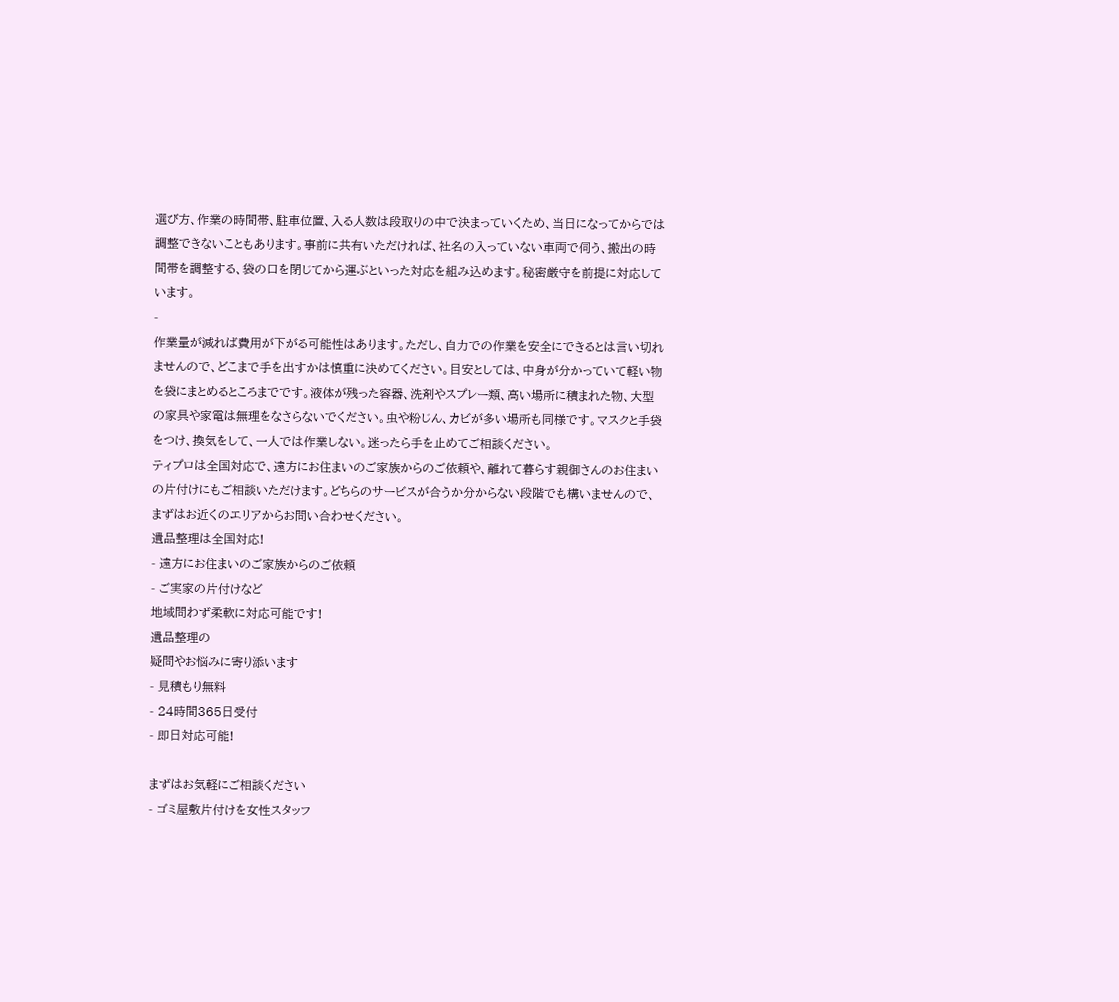選び方、作業の時間帯、駐車位置、入る人数は段取りの中で決まっていくため、当日になってからでは調整できないこともあります。事前に共有いただければ、社名の入っていない車両で伺う、搬出の時間帯を調整する、袋の口を閉じてから運ぶといった対応を組み込めます。秘密厳守を前提に対応しています。
-
作業量が減れば費用が下がる可能性はあります。ただし、自力での作業を安全にできるとは言い切れませんので、どこまで手を出すかは慎重に決めてください。目安としては、中身が分かっていて軽い物を袋にまとめるところまでです。液体が残った容器、洗剤やスプレー類、高い場所に積まれた物、大型の家具や家電は無理をなさらないでください。虫や粉じん、カビが多い場所も同様です。マスクと手袋をつけ、換気をして、一人では作業しない。迷ったら手を止めてご相談ください。
ティプロは全国対応で、遠方にお住まいのご家族からのご依頼や、離れて暮らす親御さんのお住まいの片付けにもご相談いただけます。どちらのサービスが合うか分からない段階でも構いませんので、まずはお近くのエリアからお問い合わせください。
遺品整理は全国対応!
- 遠方にお住まいのご家族からのご依頼
- ご実家の片付けなど
地域問わず柔軟に対応可能です!
遺品整理の
疑問やお悩みに寄り添います
- 見積もり無料
- 24時間365日受付
- 即日対応可能!

まずはお気軽にご相談ください
- ゴミ屋敷片付けを女性スタッフ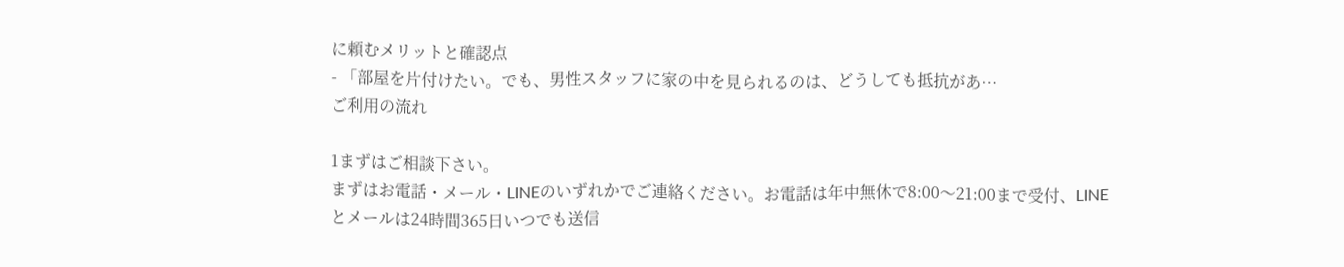に頼むメリットと確認点
- 「部屋を片付けたい。でも、男性スタッフに家の中を見られるのは、どうしても抵抗があ…
ご利用の流れ

1まずはご相談下さい。
まずはお電話・メール・LINEのいずれかでご連絡ください。お電話は年中無休で8:00〜21:00まで受付、LINEとメールは24時間365日いつでも送信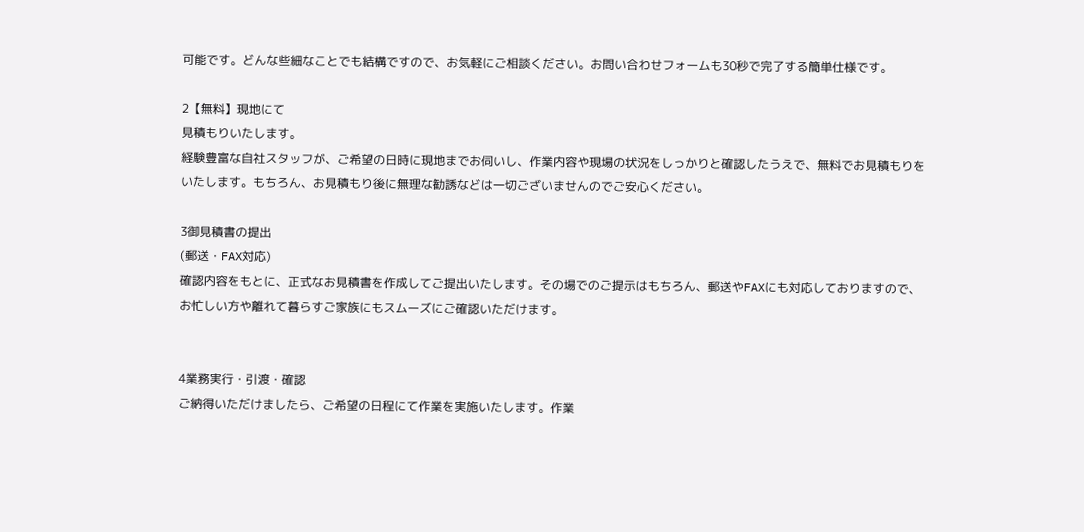可能です。どんな些細なことでも結構ですので、お気軽にご相談ください。お問い合わせフォームも30秒で完了する簡単仕様です。

2【無料】現地にて
見積もりいたします。
経験豊富な自社スタッフが、ご希望の日時に現地までお伺いし、作業内容や現場の状況をしっかりと確認したうえで、無料でお見積もりをいたします。もちろん、お見積もり後に無理な勧誘などは一切ございませんのでご安心ください。

3御見積書の提出
(郵送・FAX対応)
確認内容をもとに、正式なお見積書を作成してご提出いたします。その場でのご提示はもちろん、郵送やFAXにも対応しておりますので、お忙しい方や離れて暮らすご家族にもスムーズにご確認いただけます。


4業務実行・引渡・確認
ご納得いただけましたら、ご希望の日程にて作業を実施いたします。作業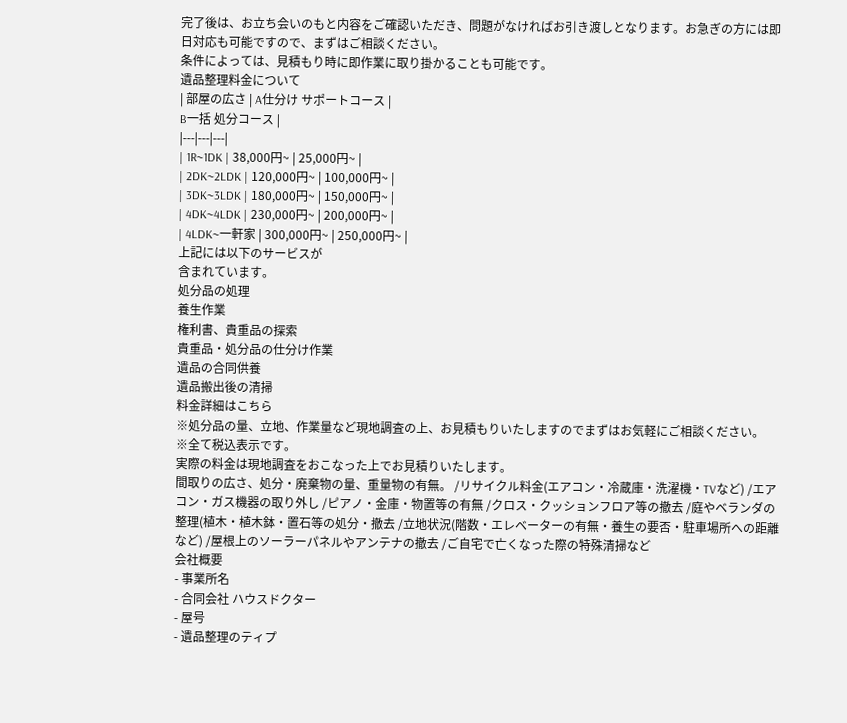完了後は、お立ち会いのもと内容をご確認いただき、問題がなければお引き渡しとなります。お急ぎの方には即日対応も可能ですので、まずはご相談ください。
条件によっては、見積もり時に即作業に取り掛かることも可能です。
遺品整理料金について
| 部屋の広さ | A仕分け サポートコース |
B一括 処分コース |
|---|---|---|
| 1R~1DK | 38,000円~ | 25,000円~ |
| 2DK~2LDK | 120,000円~ | 100,000円~ |
| 3DK~3LDK | 180,000円~ | 150,000円~ |
| 4DK~4LDK | 230,000円~ | 200,000円~ |
| 4LDK~一軒家 | 300,000円~ | 250,000円~ |
上記には以下のサービスが
含まれています。
処分品の処理
養生作業
権利書、貴重品の探索
貴重品・処分品の仕分け作業
遺品の合同供養
遺品搬出後の清掃
料金詳細はこちら
※処分品の量、立地、作業量など現地調査の上、お見積もりいたしますのでまずはお気軽にご相談ください。
※全て税込表示です。
実際の料金は現地調査をおこなった上でお見積りいたします。
間取りの広さ、処分・廃棄物の量、重量物の有無。 /リサイクル料金(エアコン・冷蔵庫・洗濯機・TVなど) /エアコン・ガス機器の取り外し /ピアノ・金庫・物置等の有無 /クロス・クッションフロア等の撤去 /庭やベランダの整理(植木・植木鉢・置石等の処分・撤去 /立地状況(階数・エレベーターの有無・養生の要否・駐車場所への距離など) /屋根上のソーラーパネルやアンテナの撤去 /ご自宅で亡くなった際の特殊清掃など
会社概要
- 事業所名
- 合同会社 ハウスドクター
- 屋号
- 遺品整理のティプ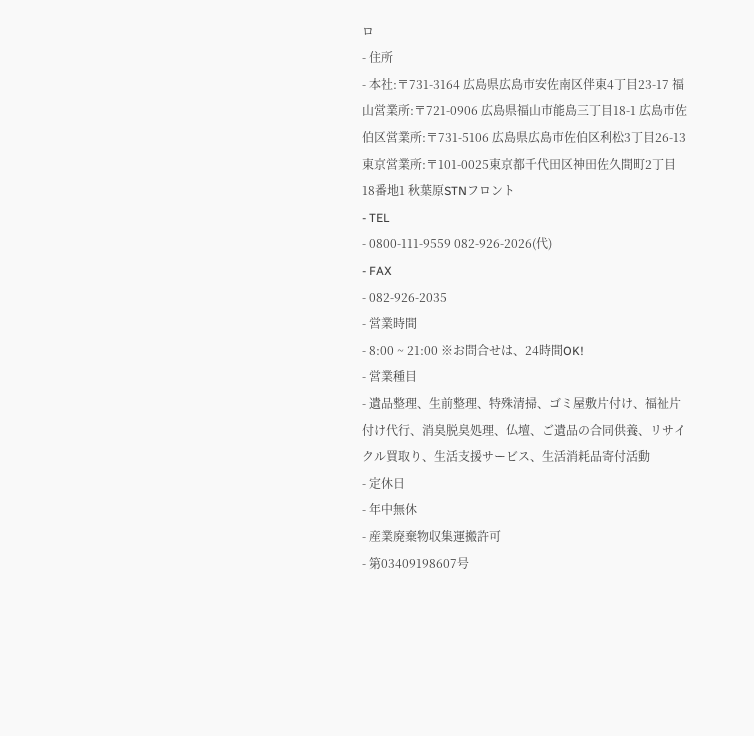ロ
- 住所
- 本社:〒731-3164 広島県広島市安佐南区伴東4丁目23-17 福山営業所:〒721-0906 広島県福山市能島三丁目18-1 広島市佐伯区営業所:〒731-5106 広島県広島市佐伯区利松3丁目26-13 東京営業所:〒101-0025東京都千代田区神田佐久間町2丁目18番地1 秋葉原STNフロント
- TEL
- 0800-111-9559 082-926-2026(代)
- FAX
- 082-926-2035
- 営業時間
- 8:00 ~ 21:00 ※お問合せは、24時間OK!
- 営業種目
- 遺品整理、生前整理、特殊清掃、ゴミ屋敷片付け、福祉片付け代行、消臭脱臭処理、仏壇、ご遺品の合同供養、リサイクル買取り、生活支援サービス、生活消耗品寄付活動
- 定休日
- 年中無休
- 産業廃棄物収集運搬許可
- 第03409198607号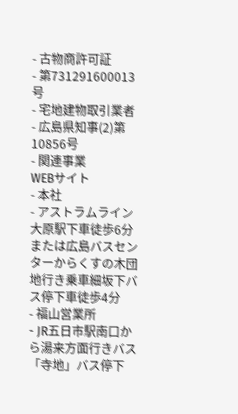- 古物商許可証
- 第731291600013号
- 宅地建物取引業者
- 広島県知事(2)第10856号
- 関連事業
WEBサイト
- 本社
- アストラムライン大原駅下車徒歩6分または広島バスセンターからくすの木団地行き乗車細坂下バス停下車徒歩4分
- 福山営業所
- JR五日市駅南口から湯来方面行きバス「寺地」バス停下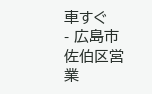車すぐ
- 広島市佐伯区営業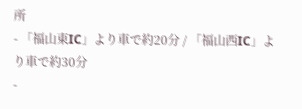所
- 「福山東IC」より車で約20分 / 「福山西IC」より車で約30分
-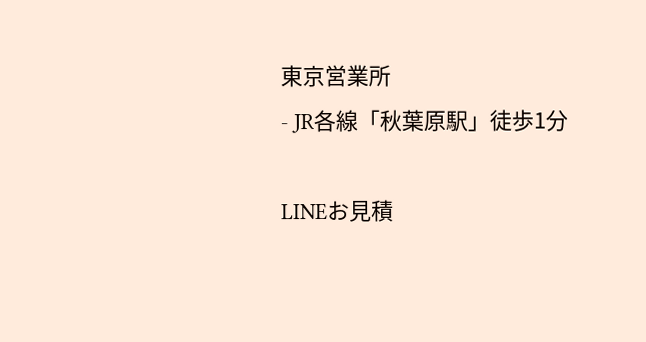東京営業所
- JR各線「秋葉原駅」徒歩1分

LINEお見積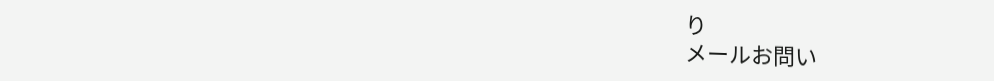り
メールお問い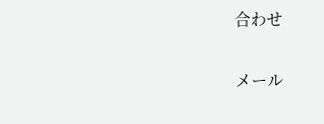合わせ

メール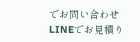でお問い合わせ
LINEでお見積り